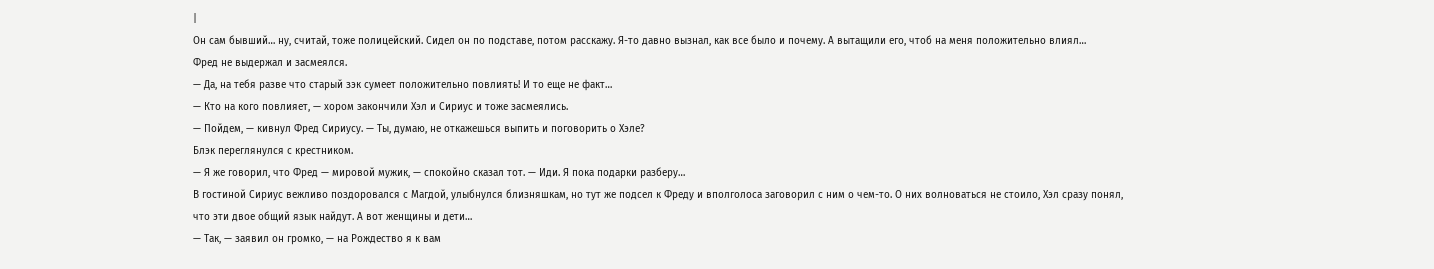|
Он сам бывший… ну, считай, тоже полицейский. Сидел он по подставе, потом расскажу. Я-то давно вызнал, как все было и почему. А вытащили его, чтоб на меня положительно влиял…
Фред не выдержал и засмеялся.
— Да, на тебя разве что старый зэк сумеет положительно повлиять! И то еще не факт…
— Кто на кого повлияет, — хором закончили Хэл и Сириус и тоже засмеялись.
— Пойдем, — кивнул Фред Сириусу. — Ты, думаю, не откажешься выпить и поговорить о Хэле?
Блэк переглянулся с крестником.
— Я же говорил, что Фред — мировой мужик, — спокойно сказал тот. — Иди. Я пока подарки разберу…
В гостиной Сириус вежливо поздоровался с Магдой, улыбнулся близняшкам, но тут же подсел к Фреду и вполголоса заговорил с ним о чем-то. О них волноваться не стоило, Хэл сразу понял, что эти двое общий язык найдут. А вот женщины и дети…
— Так, — заявил он громко, — на Рождество я к вам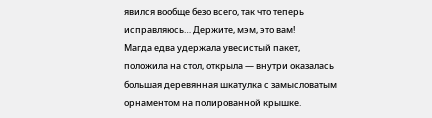явился вообще безо всего, так что теперь исправляюсь… Держите, мэм, это вам!
Магда едва удержала увесистый пакет, положила на стол, открыла — внутри оказалась большая деревянная шкатулка с замысловатым орнаментом на полированной крышке.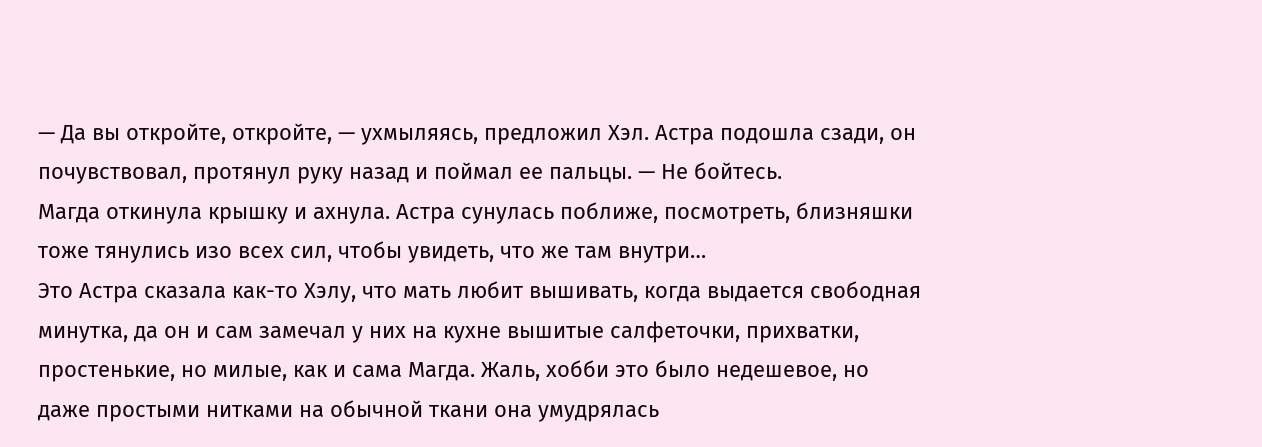— Да вы откройте, откройте, — ухмыляясь, предложил Хэл. Астра подошла сзади, он почувствовал, протянул руку назад и поймал ее пальцы. — Не бойтесь.
Магда откинула крышку и ахнула. Астра сунулась поближе, посмотреть, близняшки тоже тянулись изо всех сил, чтобы увидеть, что же там внутри…
Это Астра сказала как-то Хэлу, что мать любит вышивать, когда выдается свободная минутка, да он и сам замечал у них на кухне вышитые салфеточки, прихватки, простенькие, но милые, как и сама Магда. Жаль, хобби это было недешевое, но даже простыми нитками на обычной ткани она умудрялась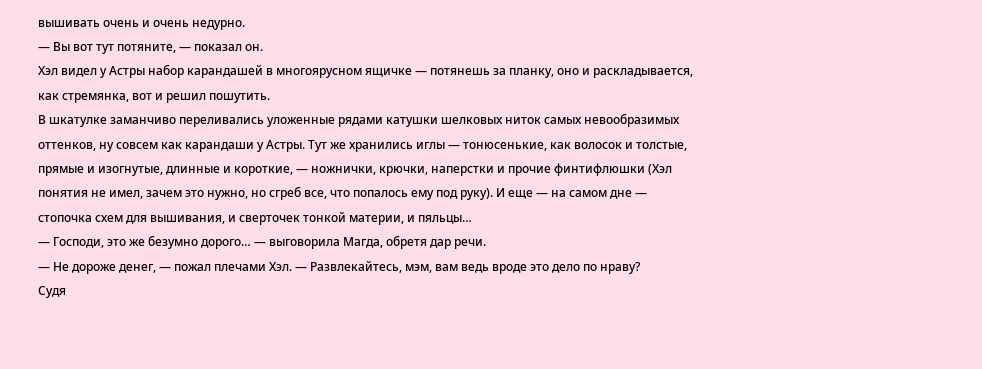вышивать очень и очень недурно.
— Вы вот тут потяните, — показал он.
Хэл видел у Астры набор карандашей в многоярусном ящичке — потянешь за планку, оно и раскладывается, как стремянка, вот и решил пошутить.
В шкатулке заманчиво переливались уложенные рядами катушки шелковых ниток самых невообразимых оттенков, ну совсем как карандаши у Астры. Тут же хранились иглы — тонюсенькие, как волосок и толстые, прямые и изогнутые, длинные и короткие, — ножнички, крючки, наперстки и прочие финтифлюшки (Хэл понятия не имел, зачем это нужно, но сгреб все, что попалось ему под руку). И еще — на самом дне — стопочка схем для вышивания, и сверточек тонкой материи, и пяльцы…
— Господи, это же безумно дорого… — выговорила Магда, обретя дар речи.
— Не дороже денег, — пожал плечами Хэл. — Развлекайтесь, мэм, вам ведь вроде это дело по нраву?
Судя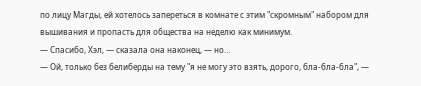по лицу Магды, ей хотелось запереться в комнате с этим "скромным" набором для вышивания и пропасть для общества на неделю как минимум.
— Спасибо, Хэл, — сказала она наконец, — но…
— Ой, только без белиберды на тему "я не могу это взять, дорого, бла-бла-бла", —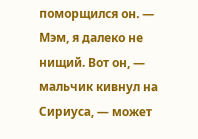поморщился он. — Мэм, я далеко не нищий. Вот он, — мальчик кивнул на Сириуса, — может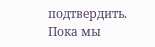подтвердить. Пока мы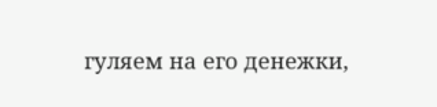гуляем на его денежки,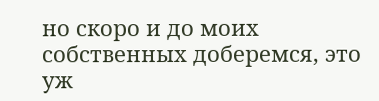но скоро и до моих собственных доберемся, это уж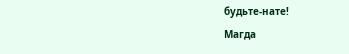будьте-нате!
Магда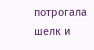потрогала шелк и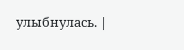улыбнулась. |